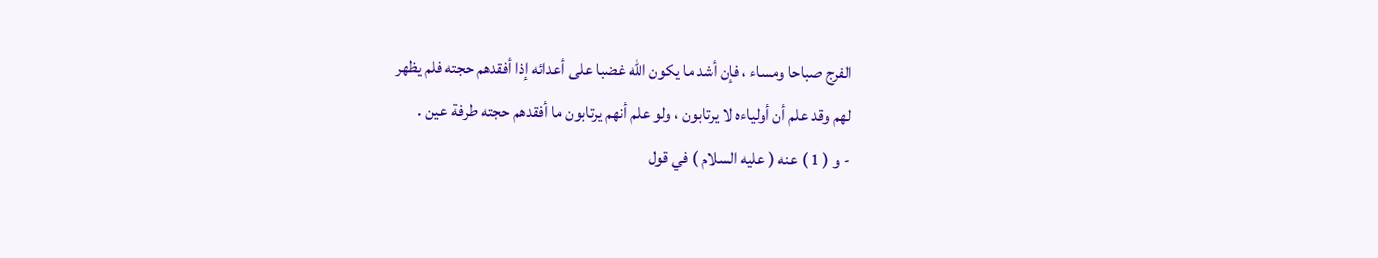الفرج صباحا ومساء ، فإن أشد ما يكون الله غضبا على أعدائه إذا أفقدهم حجته فلم يظهر
لهم وقد علم أن أولياءه لا يرتابون ، ولو علم أنهم يرتابون ما أفقدهم حجته طرفة عين .
- و ( 1 ) عنه ( عليه السلام ) في قول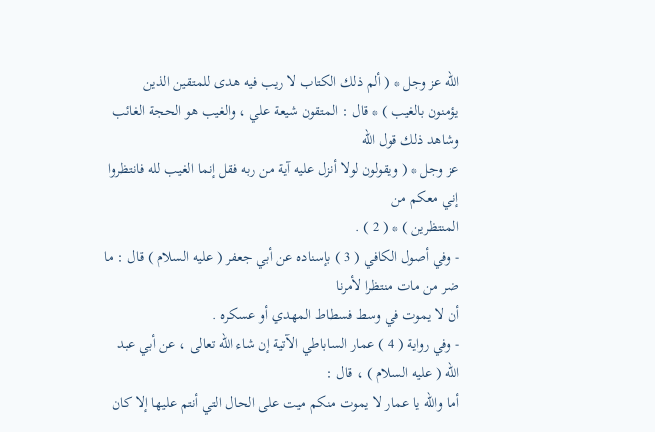الله عز وجل * ( ألم ذلك الكتاب لا ريب فيه هدى للمتقين الذين
يؤمنون بالغيب ) * قال : المتقون شيعة علي ، والغيب هو الحجة الغائب وشاهد ذلك قول الله
عز وجل * ( ويقولون لولا أنزل عليه آية من ربه فقل إنما الغيب لله فانتظروا إني معكم من
المنتظرين ) * ( 2 ) .
- وفي أصول الكافي ( 3 ) بإسناده عن أبي جعفر ( عليه السلام ) قال : ما ضر من مات منتظرا لأمرنا
أن لا يموت في وسط فسطاط المهدي أو عسكره .
- وفي رواية ( 4 ) عمار الساباطي الآتية إن شاء الله تعالى ، عن أبي عبد الله ( عليه السلام ) ، قال :
أما والله يا عمار لا يموت منكم ميت على الحال التي أنتم عليها إلا كان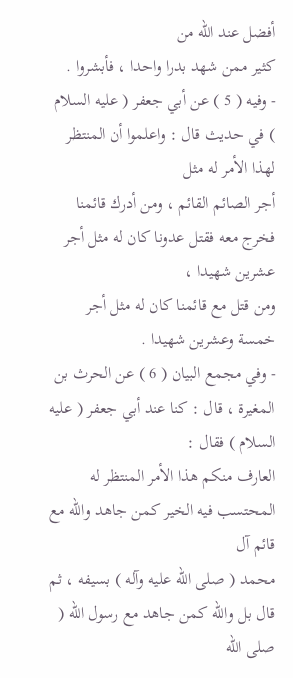أفضل عند الله من
كثير ممن شهد بدرا واحدا ، فأبشروا .
- وفيه ( 5 ) عن أبي جعفر ( عليه السلام ) في حديث قال : واعلموا أن المنتظر لهذا الأمر له مثل
أجر الصائم القائم ، ومن أدرك قائمنا فخرج معه فقتل عدونا كان له مثل أجر عشرين شهيدا ،
ومن قتل مع قائمنا كان له مثل أجر خمسة وعشرين شهيدا .
- وفي مجمع البيان ( 6 ) عن الحرث بن المغيرة ، قال : كنا عند أبي جعفر ( عليه السلام ) فقال :
العارف منكم هذا الأمر المنتظر له المحتسب فيه الخير كمن جاهد والله مع قائم آل
محمد ( صلى الله عليه وآله ) بسيفه ، ثم قال بل والله كمن جاهد مع رسول الله ( صلى الله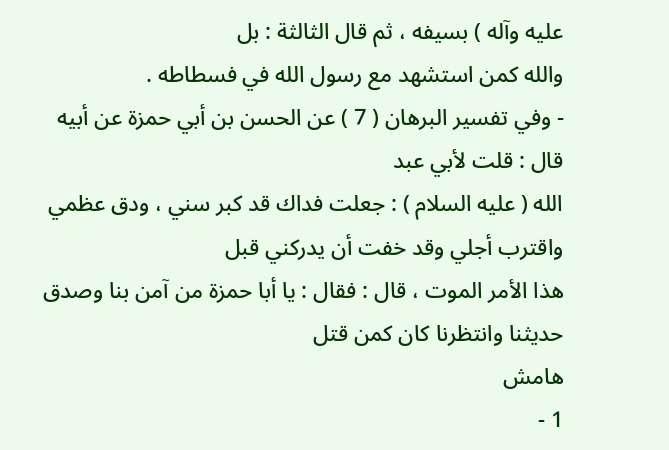عليه وآله ) بسيفه ، ثم قال الثالثة : بل
والله كمن استشهد مع رسول الله في فسطاطه .
- وفي تفسير البرهان ( 7 ) عن الحسن بن أبي حمزة عن أبيه قال : قلت لأبي عبد
الله ( عليه السلام ) : جعلت فداك قد كبر سني ، ودق عظمي واقترب أجلي وقد خفت أن يدركني قبل
هذا الأمر الموت ، قال : فقال : يا أبا حمزة من آمن بنا وصدق حديثنا وانتظرنا كان كمن قتل
هامش
1 -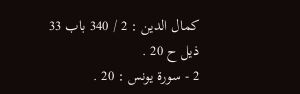كمال الدين : 2 / 340 باب 33 ذيل ح 20 .
2 - سورة يونس : 20 .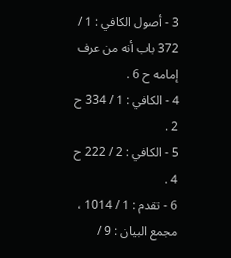3 - أصول الكافي : 1 / 372 باب أنه من عرف إمامه ح 6 .
4 - الكافي : 1 / 334 ح 2 .
5 - الكافي : 2 / 222 ح 4 .
6 - تقدم : 1 / 1014 ، مجمع البيان : 9 /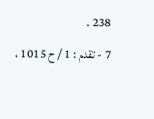238 .
7 - تقدم : 1 / ح 1015 ،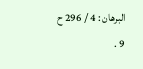البرهان : 4 / 296 ح 9 .